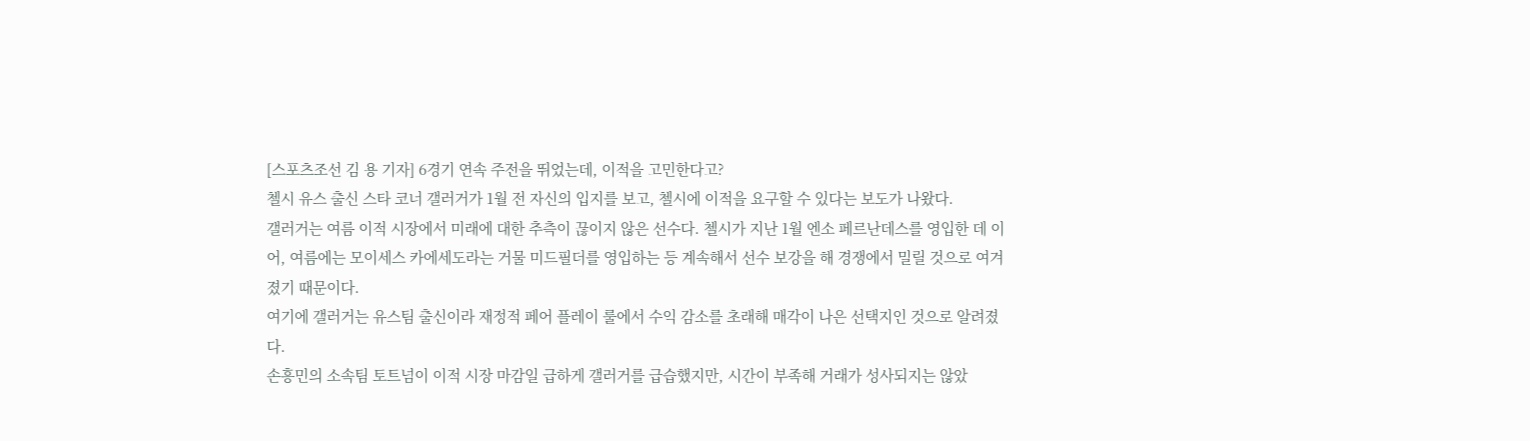[스포츠조선 김 용 기자] 6경기 연속 주전을 뛰었는데, 이적을 고민한다고?
첼시 유스 출신 스타 코너 갤러거가 1월 전 자신의 입지를 보고, 첼시에 이적을 요구할 수 있다는 보도가 나왔다.
갤러거는 여름 이적 시장에서 미래에 대한 추측이 끊이지 않은 선수다. 첼시가 지난 1월 엔소 페르난데스를 영입한 데 이어, 여름에는 모이세스 카에세도라는 거물 미드필더를 영입하는 등 계속해서 선수 보강을 해 경쟁에서 밀릴 것으로 여겨졌기 때문이다.
여기에 갤러거는 유스팀 출신이라 재정적 페어 플레이 룰에서 수익 감소를 초래해 매각이 나은 선택지인 것으로 알려졌다.
손흥민의 소속팀 토트넘이 이적 시장 마감일 급하게 갤러거를 급습했지만, 시간이 부족해 거래가 성사되지는 않았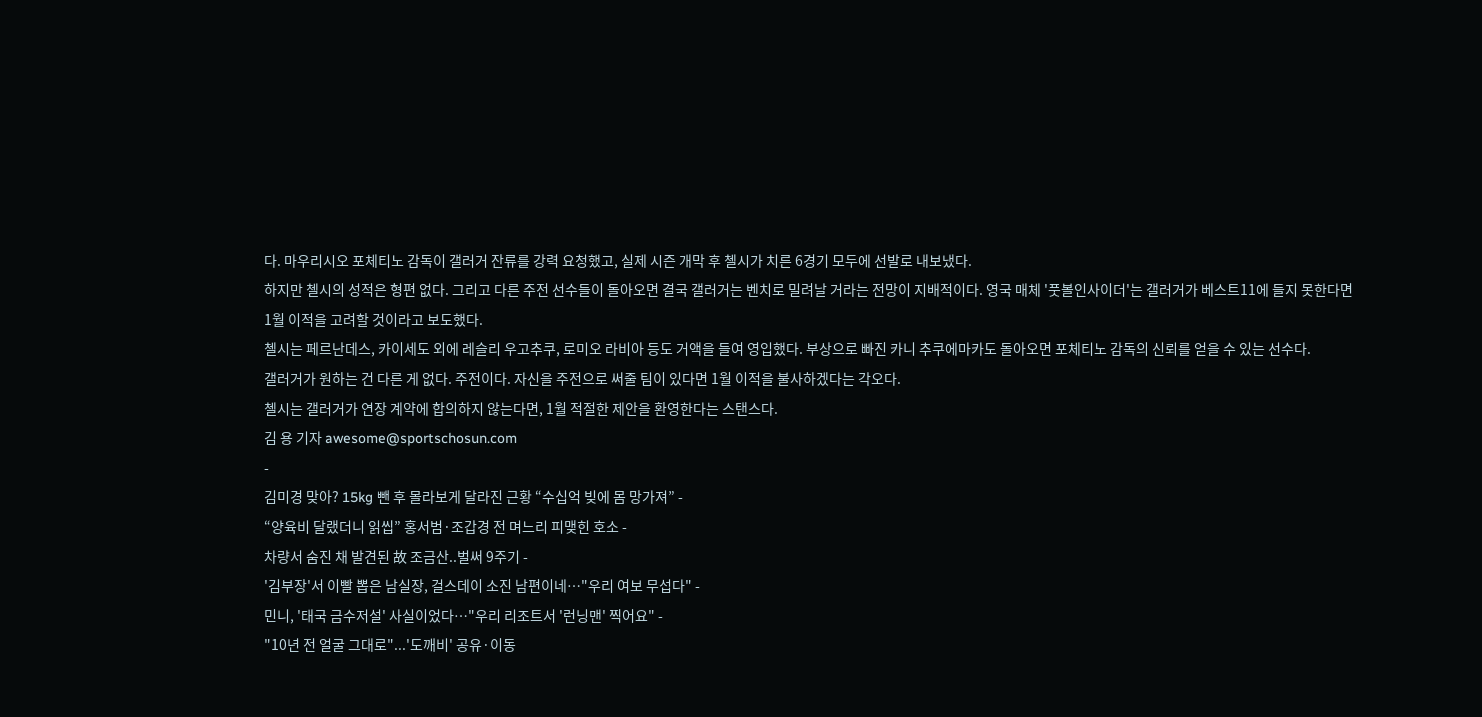다. 마우리시오 포체티노 감독이 갤러거 잔류를 강력 요청했고, 실제 시즌 개막 후 첼시가 치른 6경기 모두에 선발로 내보냈다.
하지만 첼시의 성적은 형편 없다. 그리고 다른 주전 선수들이 돌아오면 결국 갤러거는 벤치로 밀려날 거라는 전망이 지배적이다. 영국 매체 '풋볼인사이더'는 갤러거가 베스트11에 들지 못한다면 1월 이적을 고려할 것이라고 보도했다.
첼시는 페르난데스, 카이세도 외에 레슬리 우고추쿠, 로미오 라비아 등도 거액을 들여 영입했다. 부상으로 빠진 카니 추쿠에마카도 돌아오면 포체티노 감독의 신뢰를 얻을 수 있는 선수다.
갤러거가 원하는 건 다른 게 없다. 주전이다. 자신을 주전으로 써줄 팀이 있다면 1월 이적을 불사하겠다는 각오다.
첼시는 갤러거가 연장 계약에 합의하지 않는다면, 1월 적절한 제안을 환영한다는 스탠스다.
김 용 기자 awesome@sportschosun.com
-
김미경 맞아? 15kg 뺀 후 몰라보게 달라진 근황 “수십억 빚에 몸 망가져” -
“양육비 달랬더니 읽씹” 홍서범·조갑경 전 며느리 피맺힌 호소 -
차량서 숨진 채 발견된 故 조금산..벌써 9주기 -
'김부장'서 이빨 뽑은 남실장, 걸스데이 소진 남편이네…"우리 여보 무섭다" -
민니, '태국 금수저설' 사실이었다…"우리 리조트서 '런닝맨' 찍어요" -
"10년 전 얼굴 그대로"...'도깨비' 공유·이동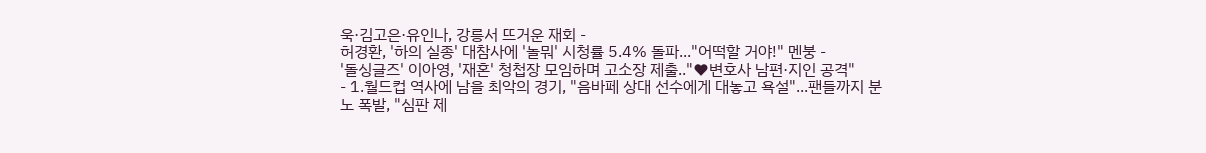욱·김고은·유인나, 강릉서 뜨거운 재회 -
허경환, '하의 실종' 대참사에 '놀뭐' 시청률 5.4% 돌파..."어떡할 거야!" 멘붕 -
'돌싱글즈' 이아영, '재혼' 청첩장 모임하며 고소장 제출.."♥변호사 남편·지인 공격"
- 1.월드컵 역사에 남을 최악의 경기, "음바페 상대 선수에게 대놓고 욕설"...팬들까지 분노 폭발, "심판 제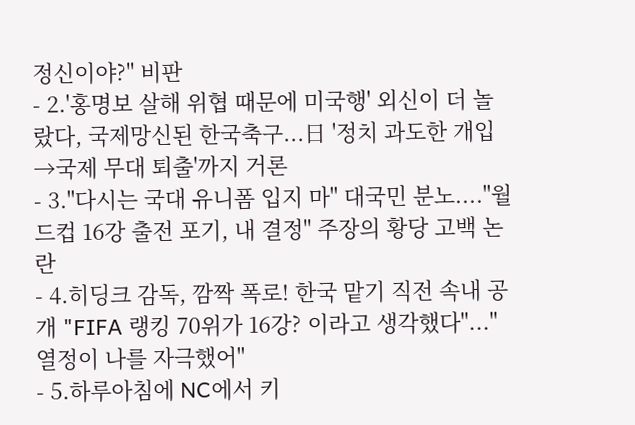정신이야?" 비판
- 2.'홍명보 살해 위협 때문에 미국행' 외신이 더 놀랐다, 국제망신된 한국축구...日 '정치 과도한 개입→국제 무대 퇴출'까지 거론
- 3."다시는 국대 유니폼 입지 마" 대국민 분노...."월드컵 16강 출전 포기, 내 결정" 주장의 황당 고백 논란
- 4.히딩크 감독, 깜짝 폭로! 한국 맡기 직전 속내 공개 "FIFA 랭킹 70위가 16강? 이라고 생각했다"..."열정이 나를 자극했어"
- 5.하루아침에 NC에서 키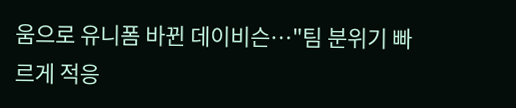움으로 유니폼 바뀐 데이비슨…"팀 분위기 빠르게 적응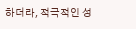하더라, 적극적인 성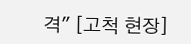격" [고척 현장]